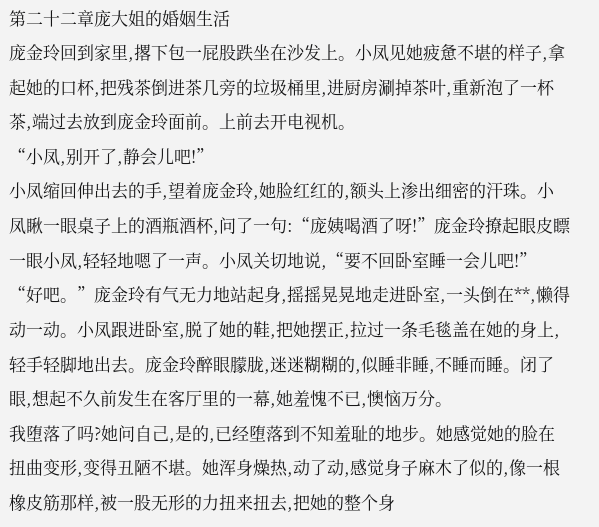第二十二章庞大姐的婚姻生活
庞金玲回到家里,撂下包一屁股跌坐在沙发上。小凤见她疲惫不堪的样子,拿起她的口杯,把残茶倒进茶几旁的垃圾桶里,进厨房涮掉茶叶,重新泡了一杯茶,端过去放到庞金玲面前。上前去开电视机。
“小凤,别开了,静会儿吧!”
小凤缩回伸出去的手,望着庞金玲,她脸红红的,额头上渗出细密的汗珠。小凤瞅一眼桌子上的酒瓶酒杯,问了一句:“庞姨喝酒了呀!”庞金玲撩起眼皮瞟一眼小凤,轻轻地嗯了一声。小凤关切地说,“要不回卧室睡一会儿吧!”
“好吧。”庞金玲有气无力地站起身,摇摇晃晃地走进卧室,一头倒在**,懒得动一动。小凤跟进卧室,脱了她的鞋,把她摆正,拉过一条毛毯盖在她的身上,轻手轻脚地出去。庞金玲醉眼朦胧,迷迷糊糊的,似睡非睡,不睡而睡。闭了眼,想起不久前发生在客厅里的一幕,她羞愧不已,懊恼万分。
我堕落了吗?她问自己,是的,已经堕落到不知羞耻的地步。她感觉她的脸在扭曲变形,变得丑陋不堪。她浑身燥热,动了动,感觉身子麻木了似的,像一根橡皮筋那样,被一股无形的力扭来扭去,把她的整个身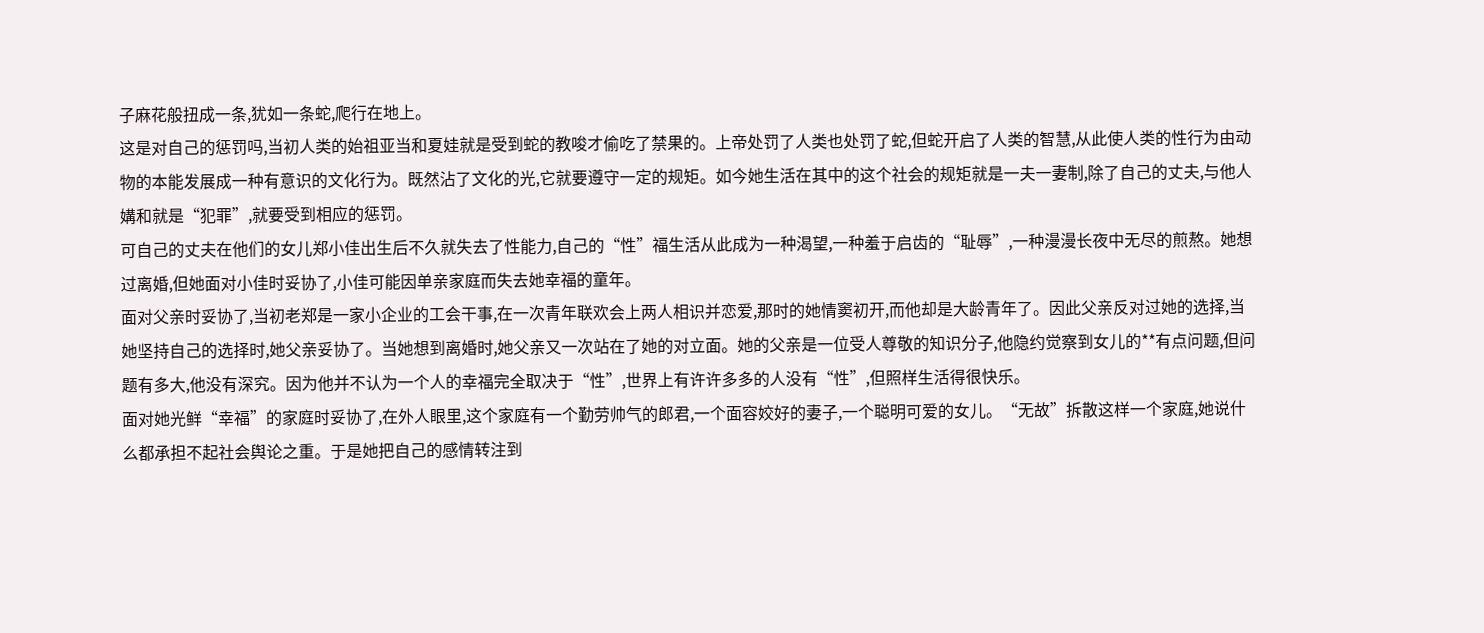子麻花般扭成一条,犹如一条蛇,爬行在地上。
这是对自己的惩罚吗,当初人类的始祖亚当和夏娃就是受到蛇的教唆才偷吃了禁果的。上帝处罚了人类也处罚了蛇,但蛇开启了人类的智慧,从此使人类的性行为由动物的本能发展成一种有意识的文化行为。既然沾了文化的光,它就要遵守一定的规矩。如今她生活在其中的这个社会的规矩就是一夫一妻制,除了自己的丈夫,与他人媾和就是“犯罪”,就要受到相应的惩罚。
可自己的丈夫在他们的女儿郑小佳出生后不久就失去了性能力,自己的“性”福生活从此成为一种渴望,一种羞于启齿的“耻辱”,一种漫漫长夜中无尽的煎熬。她想过离婚,但她面对小佳时妥协了,小佳可能因单亲家庭而失去她幸福的童年。
面对父亲时妥协了,当初老郑是一家小企业的工会干事,在一次青年联欢会上两人相识并恋爱,那时的她情窦初开,而他却是大龄青年了。因此父亲反对过她的选择,当她坚持自己的选择时,她父亲妥协了。当她想到离婚时,她父亲又一次站在了她的对立面。她的父亲是一位受人尊敬的知识分子,他隐约觉察到女儿的**有点问题,但问题有多大,他没有深究。因为他并不认为一个人的幸福完全取决于“性”,世界上有许许多多的人没有“性”,但照样生活得很快乐。
面对她光鲜“幸福”的家庭时妥协了,在外人眼里,这个家庭有一个勤劳帅气的郎君,一个面容姣好的妻子,一个聪明可爱的女儿。“无故”拆散这样一个家庭,她说什么都承担不起社会舆论之重。于是她把自己的感情转注到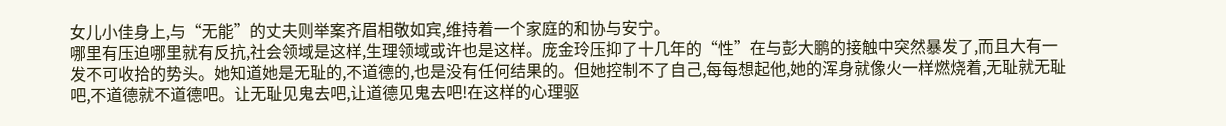女儿小佳身上,与“无能”的丈夫则举案齐眉相敬如宾,维持着一个家庭的和协与安宁。
哪里有压迫哪里就有反抗,社会领域是这样,生理领域或许也是这样。庞金玲压抑了十几年的“性”在与彭大鹏的接触中突然暴发了,而且大有一发不可收拾的势头。她知道她是无耻的,不道德的,也是没有任何结果的。但她控制不了自己,每每想起他,她的浑身就像火一样燃烧着,无耻就无耻吧,不道德就不道德吧。让无耻见鬼去吧,让道德见鬼去吧!在这样的心理驱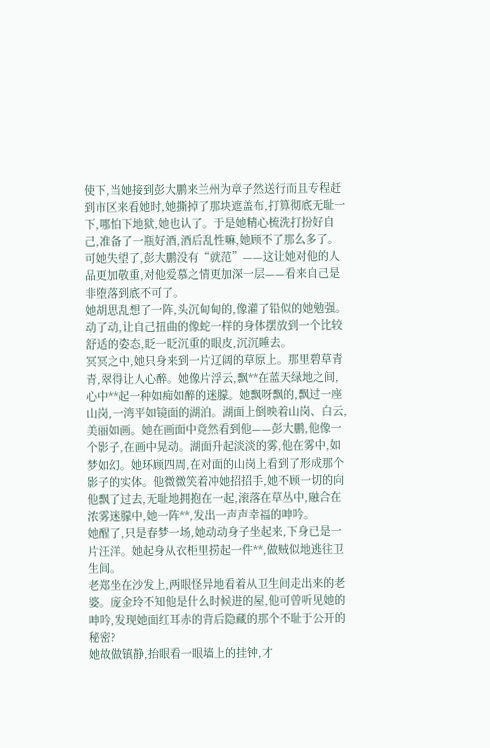使下,当她接到彭大鹏来兰州为章子然送行而且专程赶到市区来看她时,她撕掉了那块遮盖布,打算彻底无耻一下,哪怕下地狱,她也认了。于是她精心梳洗打扮好自己,准备了一瓶好酒,酒后乱性嘛,她顾不了那么多了。
可她失望了,彭大鹏没有“就范”——这让她对他的人品更加敬重,对他爱慕之情更加深一层——看来自己是非堕落到底不可了。
她胡思乱想了一阵,头沉甸甸的,像灌了铅似的她勉强。动了动,让自己扭曲的像蛇一样的身体摆放到一个比较舒适的姿态,眨一眨沉重的眼皮,沉沉睡去。
冥冥之中,她只身来到一片辽阔的草原上。那里碧草青青,翠得让人心醉。她像片浮云,飘**在蓝天绿地之间,心中**起一种如痴如醉的迷朦。她飘呀飘的,飘过一座山岗,一湾平如镜面的湖泊。湖面上倒映着山岗、白云,美丽如画。她在画面中竟然看到他——彭大鹏,他像一个影子,在画中晃动。湖面升起淡淡的雾,他在雾中,如梦如幻。她环顾四周,在对面的山岗上看到了形成那个影子的实体。他微微笑着冲她招招手,她不顾一切的向他飘了过去,无耻地拥抱在一起,滚落在草丛中,融合在浓雾迷朦中,她一阵**,发出一声声幸福的呻吟。
她醒了,只是春梦一场,她动动身子坐起来,下身已是一片汪洋。她起身从衣柜里捞起一件**,做贼似地逃往卫生间。
老郑坐在沙发上,两眼怪异地看着从卫生间走出来的老婆。庞金玲不知他是什么时候进的屋,他可曾听见她的呻吟,发现她面红耳赤的背后隐藏的那个不耻于公开的秘密?
她故做镇静,抬眼看一眼墙上的挂钟,才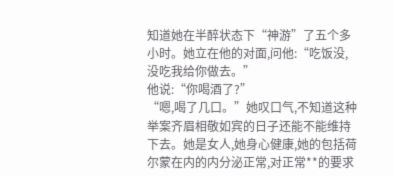知道她在半醉状态下“神游”了五个多小时。她立在他的对面,问他:“吃饭没,没吃我给你做去。”
他说:“你喝酒了?”
“嗯,喝了几口。”她叹口气,不知道这种举案齐眉相敬如宾的日子还能不能维持下去。她是女人,她身心健康,她的包括荷尔蒙在内的内分泌正常,对正常**的要求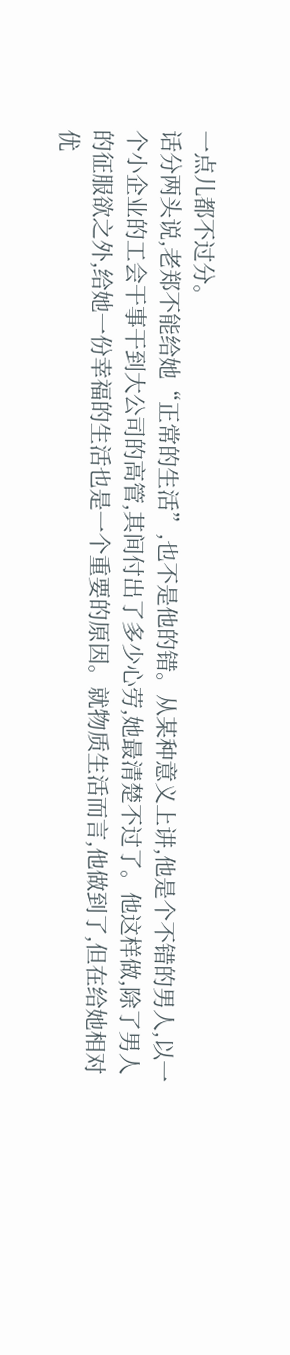一点儿都不过分。
话分两头说,老郑不能给她“正常的生活”,也不是他的错。从某种意义上讲,他是个不错的男人,以一个小企业的工会干事干到大公司的高管,其间付出了多少心劳,她最清楚不过了。他这样做,除了男人的征服欲之外,给她一份幸福的生活也是一个重要的原因。就物质生活而言,他做到了,但在给她相对优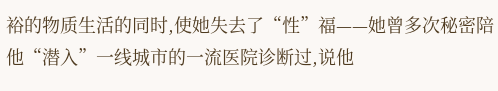裕的物质生活的同时,使她失去了“性”福——她曾多次秘密陪他“潜入”一线城市的一流医院诊断过,说他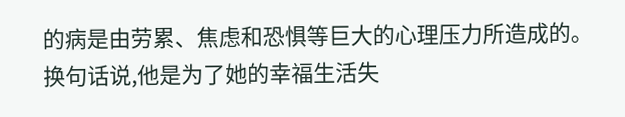的病是由劳累、焦虑和恐惧等巨大的心理压力所造成的。换句话说,他是为了她的幸福生活失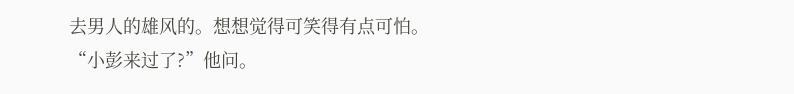去男人的雄风的。想想觉得可笑得有点可怕。
“小彭来过了?”他问。